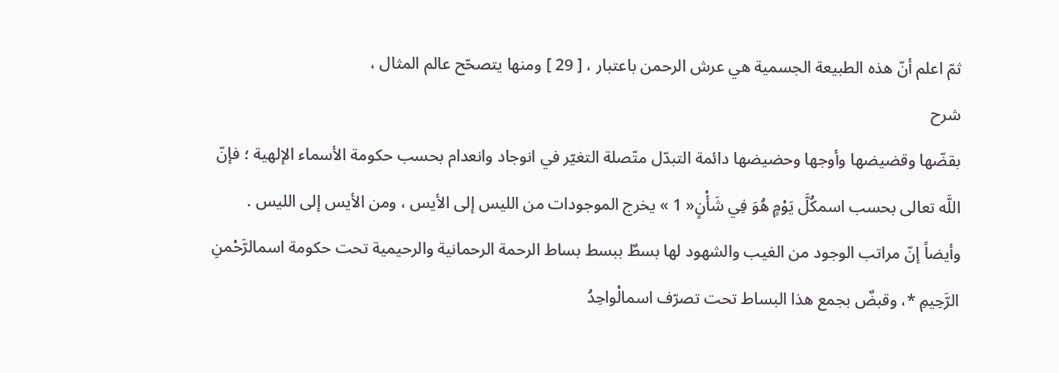ثمّ اعلم أنّ هذه الطبيعة الجسمية هي عرش الرحمن باعتبار ، [ 29 ] ومنها يتصحّح عالم المثال ،
شرح
بقضّها وقضيضها وأوجها وحضيضها دائمة التبدّل متّصلة التغيّر في انوجاد وانعدام بحسب حكومة الأسماء الإلهية ؛ فإنّ اللَّه تعالى بحسب اسمكُلَّ يَوْمٍ هُوَ فِي شَأْنٍ« 1 » يخرج الموجودات من الليس إلى الأيس ، ومن الأيس إلى الليس .
وأيضاً إنّ مراتب الوجود من الغيب والشهود لها بسطٌ ببسط بساط الرحمة الرحمانية والرحيمية تحت حكومة اسمالرَّحْمنِ الرَّحِيمِ *، وقبضٌ بجمع هذا البساط تحت تصرّف اسمالْواحِدُ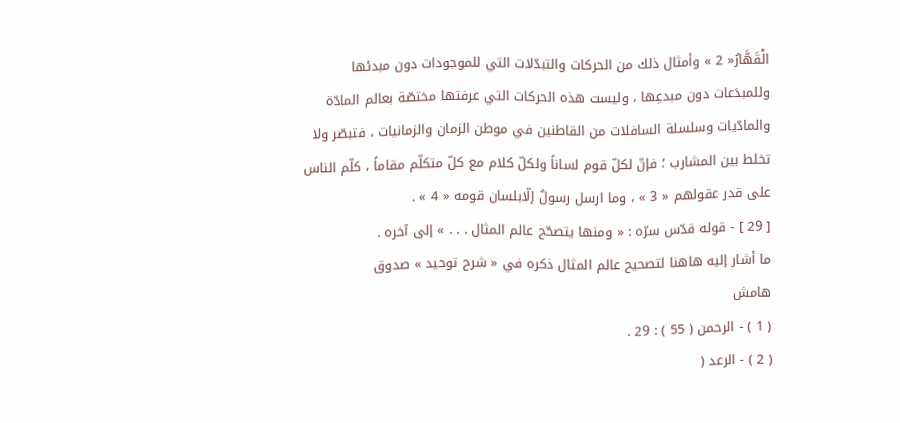الْقَهَّارُ« 2 » وأمثال ذلك من الحركات والتبدّلات التي للموجودات دون مبدئها وللمبدَعات دون مبدعِها ، وليست هذه الحركات التي عرفتها مختصّة بعالم المادّة والمادّيات وسلسلة السافلات من القاطنين في موطن الزمان والزمانيات ، فتبصّر ولا تخلط بين المشارب ؛ فإنّ لكلّ قوم لساناً ولكلّ كلام مع كلّ متكلّم مقاماً ، كلّم الناس على قدر عقولهم « 3 » ، وما ارسل رسولٌ إلّابلسان قومه « 4 » .
[ 29 ] - قوله قدّس سرّه : « ومنها يتصحّح عالم المثال . . . » إلى آخره .
ما أشار إليه هاهنا لتصحيح عالم المثال ذكره في « شرح توحيد » صدوق
هامش
( 1 ) - الرحمن ( 55 ) : 29 .
( 2 ) - الرعد (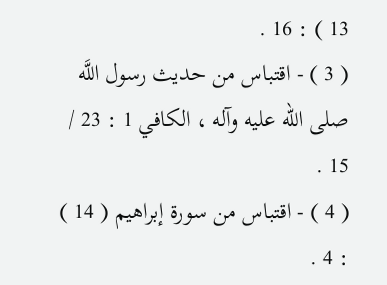13 ) : 16 .
( 3 ) - اقتباس من حديث رسول اللَّه صلى الله عليه وآله ، الكافي 1 : 23 / 15 .
( 4 ) - اقتباس من سورة إبراهيم ( 14 ) : 4 .